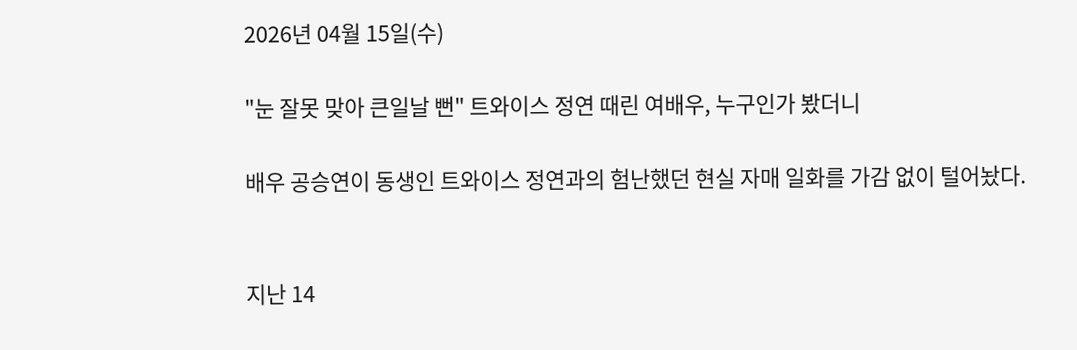2026년 04월 15일(수)

"눈 잘못 맞아 큰일날 뻔" 트와이스 정연 때린 여배우, 누구인가 봤더니

배우 공승연이 동생인 트와이스 정연과의 험난했던 현실 자매 일화를 가감 없이 털어놨다.


지난 14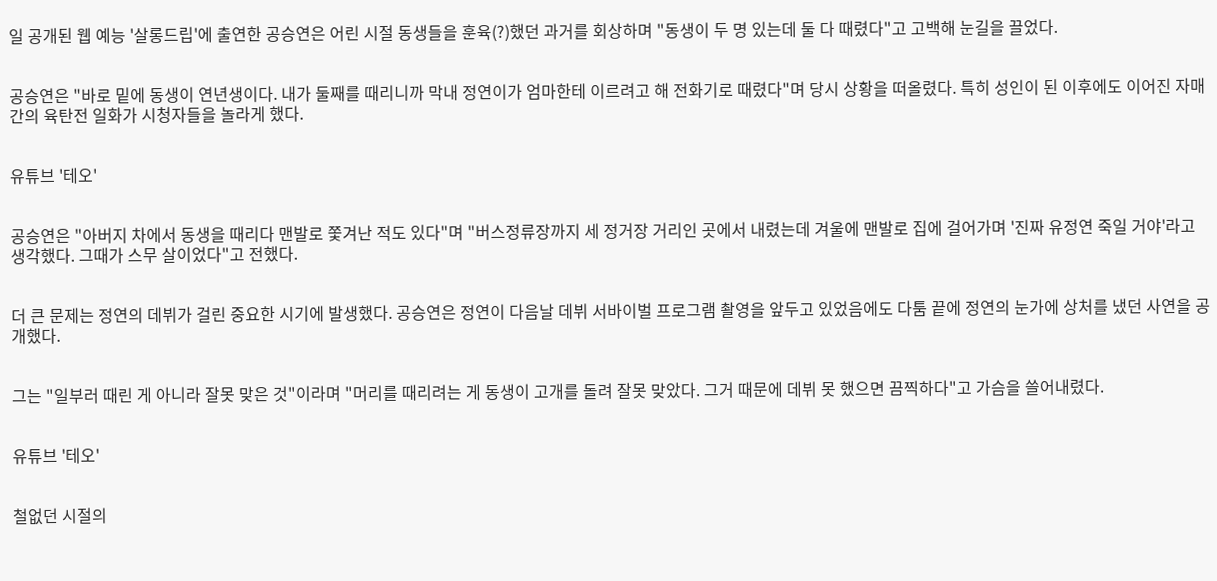일 공개된 웹 예능 '살롱드립'에 출연한 공승연은 어린 시절 동생들을 훈육(?)했던 과거를 회상하며 "동생이 두 명 있는데 둘 다 때렸다"고 고백해 눈길을 끌었다.


공승연은 "바로 밑에 동생이 연년생이다. 내가 둘째를 때리니까 막내 정연이가 엄마한테 이르려고 해 전화기로 때렸다"며 당시 상황을 떠올렸다. 특히 성인이 된 이후에도 이어진 자매간의 육탄전 일화가 시청자들을 놀라게 했다.


유튜브 '테오'


공승연은 "아버지 차에서 동생을 때리다 맨발로 쫓겨난 적도 있다"며 "버스정류장까지 세 정거장 거리인 곳에서 내렸는데 겨울에 맨발로 집에 걸어가며 '진짜 유정연 죽일 거야'라고 생각했다. 그때가 스무 살이었다"고 전했다.


더 큰 문제는 정연의 데뷔가 걸린 중요한 시기에 발생했다. 공승연은 정연이 다음날 데뷔 서바이벌 프로그램 촬영을 앞두고 있었음에도 다툼 끝에 정연의 눈가에 상처를 냈던 사연을 공개했다.


그는 "일부러 때린 게 아니라 잘못 맞은 것"이라며 "머리를 때리려는 게 동생이 고개를 돌려 잘못 맞았다. 그거 때문에 데뷔 못 했으면 끔찍하다"고 가슴을 쓸어내렸다.


유튜브 '테오'


철없던 시절의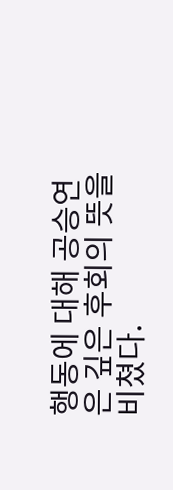행동에 대해 공승연은 깊은 후회의 뜻을 비쳤다.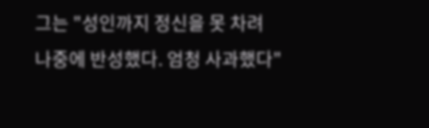그는 "성인까지 정신을 못 차려 나중에 반성했다. 엄청 사과했다"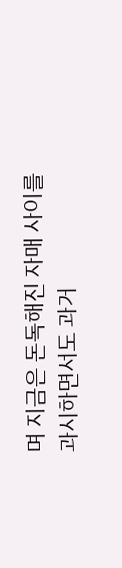며 지금은 돈독해진 자매 사이를 과시하면서도 과거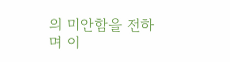의 미안함을 전하며 이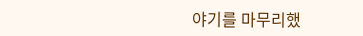야기를 마무리했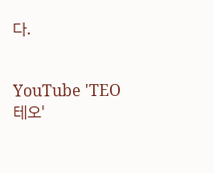다.


YouTube 'TEO 테오'